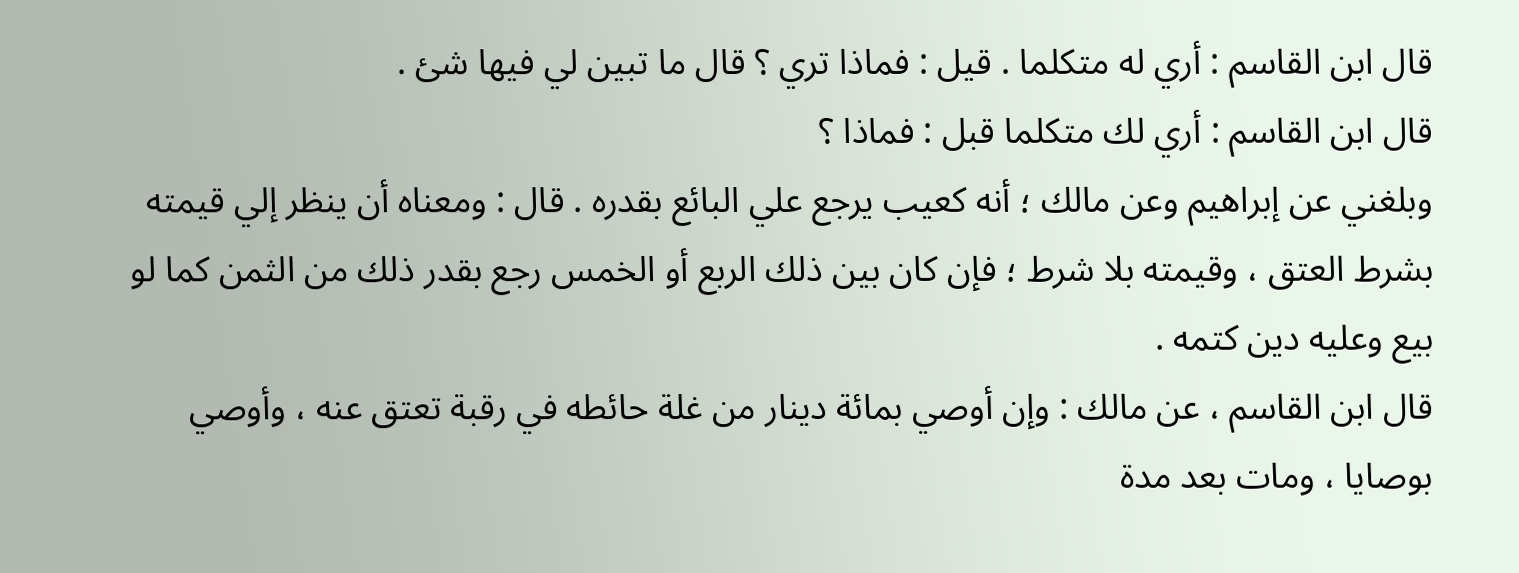قال ابن القاسم : أري له متكلما . قيل : فماذا تري ؟ قال ما تبين لي فيها شئ .
قال ابن القاسم : أري لك متكلما قبل : فماذا ؟
وبلغني عن إبراهيم وعن مالك ؛ أنه كعيب يرجع علي البائع بقدره . قال : ومعناه أن ينظر إلي قيمته بشرط العتق ، وقيمته بلا شرط ؛ فإن كان بين ذلك الربع أو الخمس رجع بقدر ذلك من الثمن كما لو بيع وعليه دين كتمه .
قال ابن القاسم ، عن مالك : وإن أوصي بمائة دينار من غلة حائطه في رقبة تعتق عنه ، وأوصي بوصايا ، ومات بعد مدة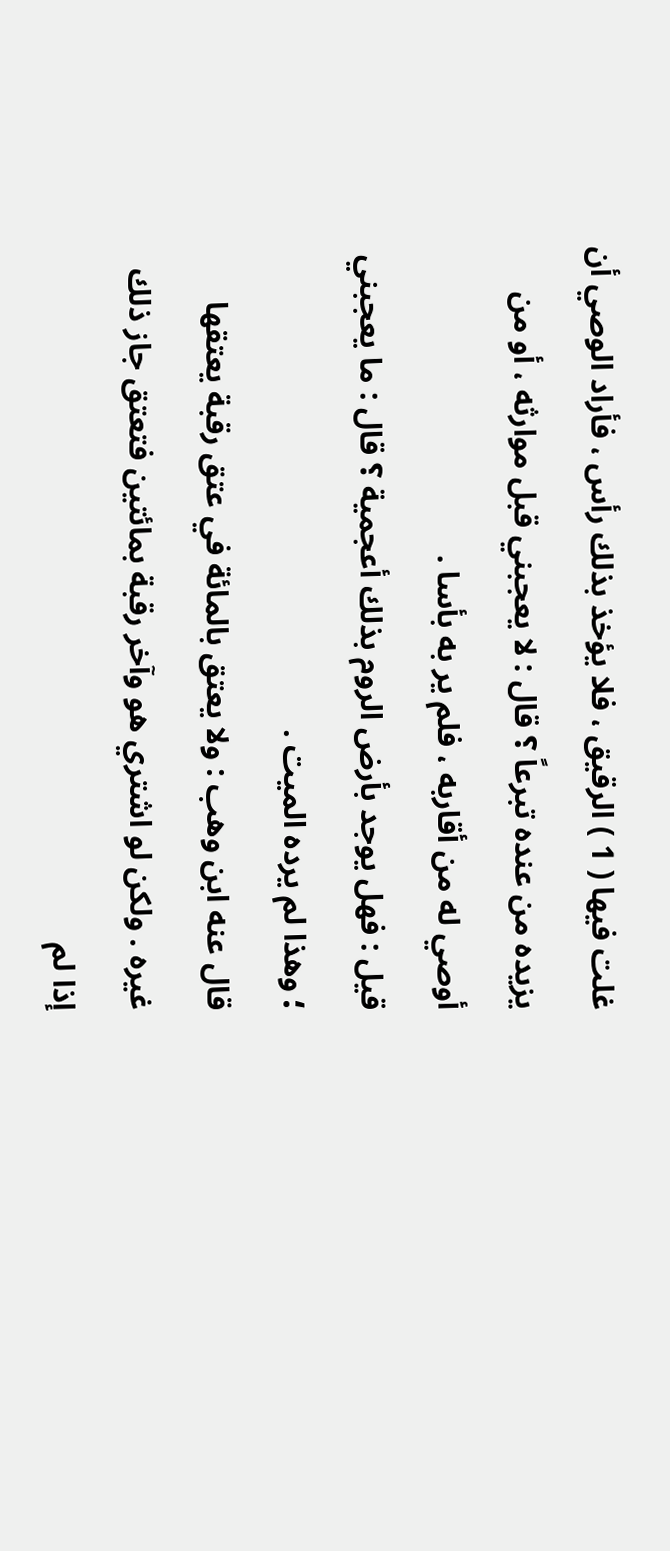غلت فيها ( 1 ) الرقيق ، فلا يؤخذ بذلك رأس ، فأراد الوصي أن يزيده من عنده تبرعاً ؟ قال : لا يعجبني قبل موارثه ، أو من أوصي له من أقاربه ، فلم ير به بأسا .
قيل : فهل يوجد بأرض الروم بذلك أعجمية ؟ قال : ما يعجبني ؛ وهذا لم يرده الميت .
قال عنه ابن وهب : ولا يعتق بالمائة في عتق رقبة يعتقها غيره . ولكن لو اشتري هو وآخر رقبة بمائتين فتعتق جاز ذلك إذا لم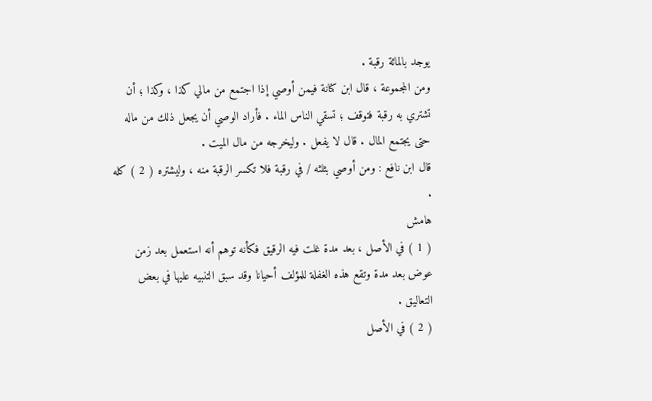يوجد بالمائة رقبة .
ومن المجموعة ، قال ابن كنانة فيمن أوصي إذا اجتمع من مالي كذا ، وكذا ؛ أن تشتري به رقبة فتوقف ؛ تسقي الناس الماء . فأراد الوصي أن يجعل ذلك من ماله حتى يجتمع المال . قال لا يفعل . وليخرجه من مال الميت .
قال ابن نافع : ومن أوصي بثلثه / في رقبة فلا تكسر الرقبة منه ، وليشتره ( 2 ) كله .
هامش
( 1 ) في الأصل ، بعد مدة غلت فيه الرقيق فكأنه توهم أنه استعمل بعد زمن عوض بعد مدة وتقع هذه الغفلة للمؤلف أحيانا وقد سبق التنبيه عليها في بعض التعاليق .
( 2 ) في الأصل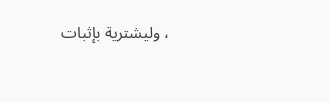، وليشترية بإثبات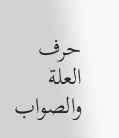حرف العلة والصواب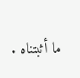ما أثبتناه .